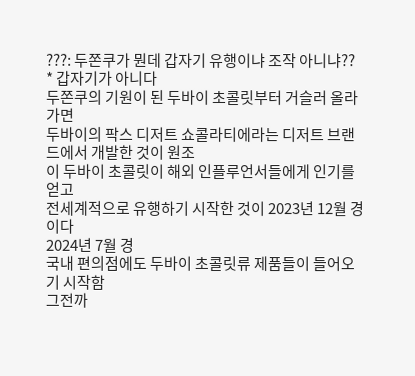???: 두쫀쿠가 뭔데 갑자기 유행이냐 조작 아니냐??
* 갑자기가 아니다
두쫀쿠의 기원이 된 두바이 초콜릿부터 거슬러 올라가면
두바이의 팍스 디저트 쇼콜라티에라는 디저트 브랜드에서 개발한 것이 원조
이 두바이 초콜릿이 해외 인플루언서들에게 인기를 얻고
전세계적으로 유행하기 시작한 것이 2023년 12월 경이다
2024년 7월 경
국내 편의점에도 두바이 초콜릿류 제품들이 들어오기 시작함
그전까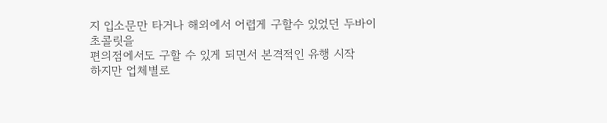지 입소문만 타거나 해외에서 어렵게 구할수 있었던 두바이 초콜릿을
편의점에서도 구할 수 있게 되면서 본격적인 유행 시작
하지만 업체별로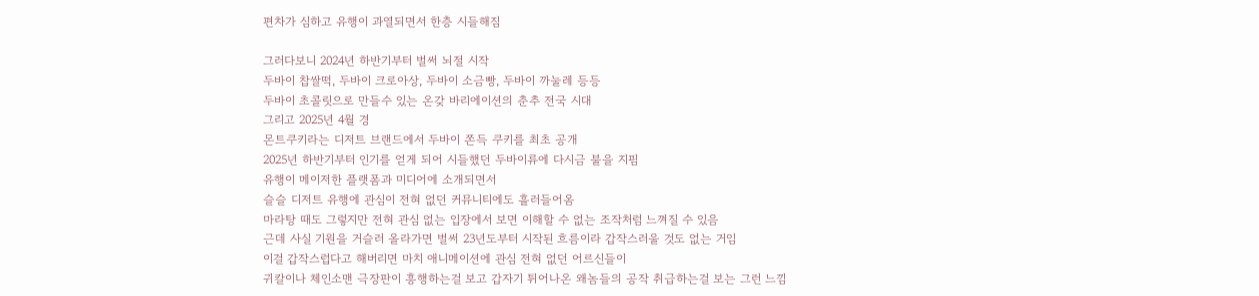편차가 심하고 유행이 과열되면서 한층 시들해짐

그러다보니 2024년 하반기부터 벌써 뇌절 시작
두바이 찹쌀떡, 두바이 크로아상, 두바이 소금빵, 두바이 까눌레 등등
두바이 초콜릿으로 만들수 있는 온갖 바리에이션의 춘추 전국 시대
그리고 2025년 4월 경
몬트쿠키라는 디저트 브랜드에서 두바이 쫀득 쿠키를 최초 공개
2025년 하반기부터 인기를 얻게 되어 시들했던 두바이류에 다시금 불을 지핌
유행이 메이저한 플랫폼과 미디어에 소개되면서
슬슬 디저트 유행에 관심이 전혀 없던 커뮤니티에도 흘러들어옴
마라탕 때도 그렇지만 전혀 관심 없는 입장에서 보면 이해할 수 없는 조작처럼 느껴질 수 있음
근데 사실 기원을 거슬러 올라가면 벌써 23년도부터 시작된 흐름이라 갑작스러울 것도 없는 거임
이걸 갑작스럽다고 해버리면 마치 애니메이션에 관심 전혀 없던 어르신들이
귀칼이나 체인소맨 극장판이 흥행하는걸 보고 갑자기 튀어나온 왜놈들의 공작 취급하는걸 보는 그런 느낌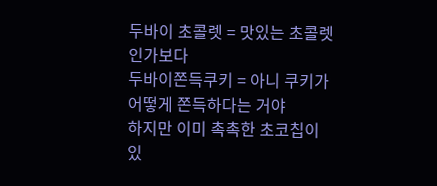두바이 초콜렛 = 맛있는 초콜렛인가보다
두바이쫀득쿠키 = 아니 쿠키가 어떻게 쫀득하다는 거야
하지만 이미 촉촉한 초코칩이 있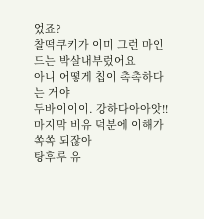었죠?
찰떡쿠키가 이미 그런 마인드는 박살내부렀어요
아니 어떻게 칩이 촉촉하다는 거야
두바이이이. 강하다아아앗!!
마지막 비유 덕분에 이해가 쏙쏙 되잖아
탕후루 유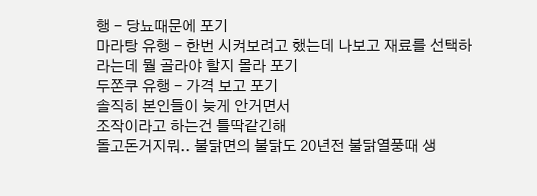행 - 당뇨때문에 포기
마라탕 유행 - 한번 시켜보려고 했는데 나보고 재료를 선택하라는데 뭘 골라야 할지 몰라 포기
두쫀쿠 유행 - 가격 보고 포기
솔직히 본인들이 늦게 안거면서
조작이라고 하는건 틀딱같긴해
돌고돈거지뭐.. 불닭면의 불닭도 20년전 불닭열풍때 생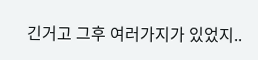긴거고 그후 여러가지가 있었지..